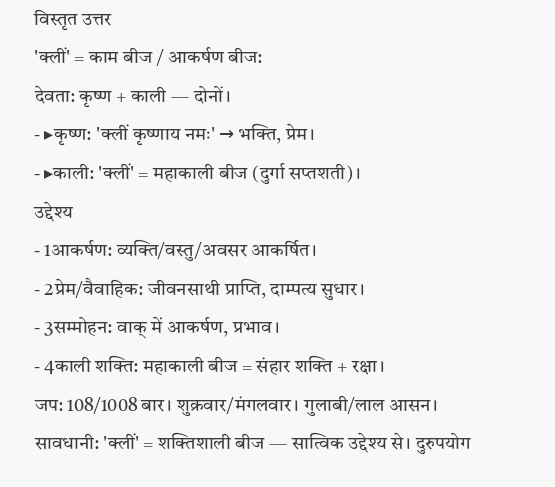विस्तृत उत्तर
'क्लीं' = काम बीज / आकर्षण बीज:
देवता: कृष्ण + काली — दोनों।
- ▸कृष्ण: 'क्लीं कृष्णाय नमः' → भक्ति, प्रेम।
- ▸काली: 'क्लीं' = महाकाली बीज (दुर्गा सप्तशती)।
उद्देश्य
- 1आकर्षण: व्यक्ति/वस्तु/अवसर आकर्षित।
- 2प्रेम/वैवाहिक: जीवनसाथी प्राप्ति, दाम्पत्य सुधार।
- 3सम्मोहन: वाक् में आकर्षण, प्रभाव।
- 4काली शक्ति: महाकाली बीज = संहार शक्ति + रक्षा।
जप: 108/1008 बार। शुक्रवार/मंगलवार। गुलाबी/लाल आसन।
सावधानी: 'क्लीं' = शक्तिशाली बीज — सात्विक उद्देश्य से। दुरुपयोग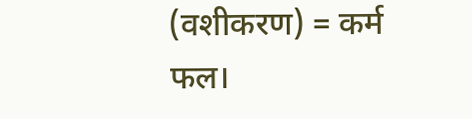(वशीकरण) = कर्म फल।